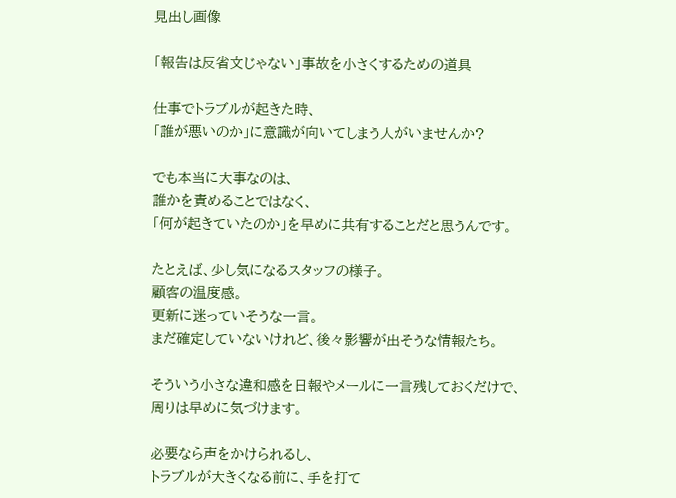見出し画像

「報告は反省文じゃない」事故を小さくするための道具

仕事でトラブルが起きた時、
「誰が悪いのか」に意識が向いてしまう人がいませんか?

でも本当に大事なのは、
誰かを責めることではなく、
「何が起きていたのか」を早めに共有することだと思うんです。

たとえば、少し気になるスタッフの様子。
顧客の温度感。
更新に迷っていそうな一言。
まだ確定していないけれど、後々影響が出そうな情報たち。

そういう小さな違和感を日報やメールに一言残しておくだけで、
周りは早めに気づけます。

必要なら声をかけられるし、
トラブルが大きくなる前に、手を打て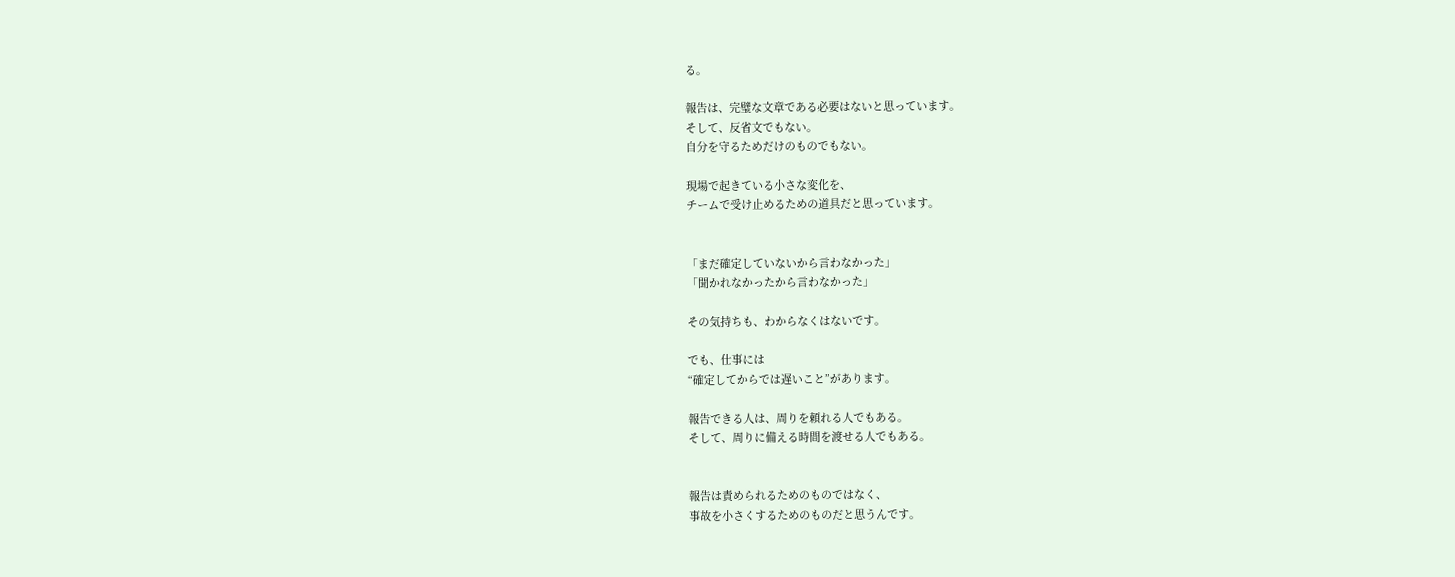る。

報告は、完璧な文章である必要はないと思っています。
そして、反省文でもない。
自分を守るためだけのものでもない。

現場で起きている小さな変化を、
チームで受け止めるための道具だと思っています。


「まだ確定していないから言わなかった」
「聞かれなかったから言わなかった」

その気持ちも、わからなくはないです。

でも、仕事には
“確定してからでは遅いこと”があります。

報告できる人は、周りを頼れる人でもある。
そして、周りに備える時間を渡せる人でもある。


報告は責められるためのものではなく、
事故を小さくするためのものだと思うんです。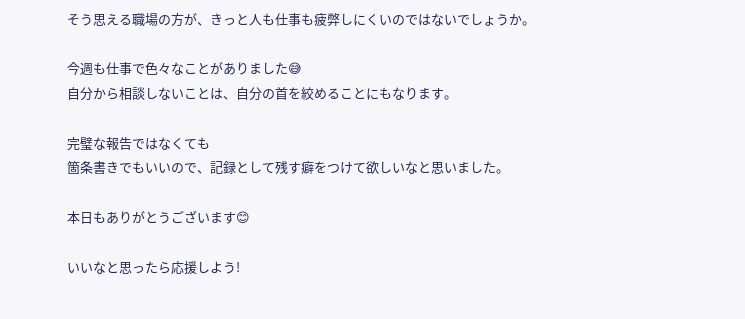そう思える職場の方が、きっと人も仕事も疲弊しにくいのではないでしょうか。

今週も仕事で色々なことがありました😅
自分から相談しないことは、自分の首を絞めることにもなります。

完璧な報告ではなくても
箇条書きでもいいので、記録として残す癖をつけて欲しいなと思いました。

本日もありがとうございます😊

いいなと思ったら応援しよう!